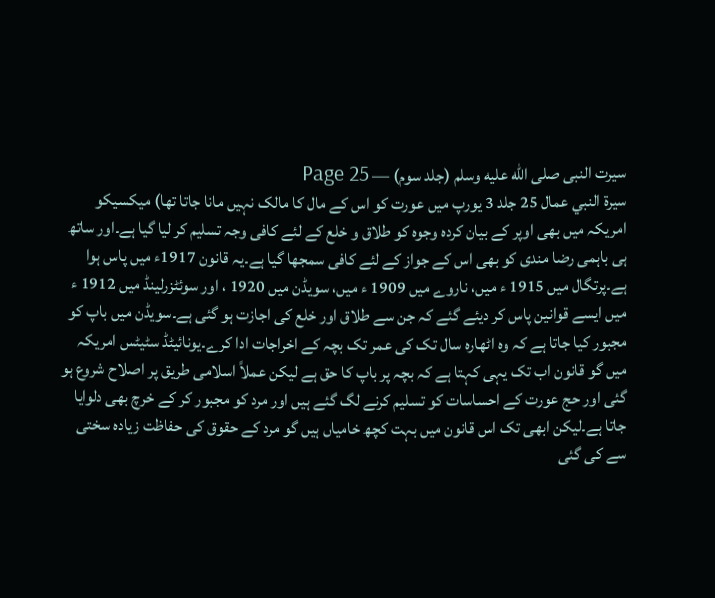سیرت النبی صلى الله عليه وسلم (جلد سوم) — Page 25
سيرة النبي عمال 25 جلد 3 یورپ میں عورت کو اس کے مال کا مالک نہیں مانا جاتا تھا) میکسیکو امریکہ میں بھی اوپر کے بیان کردہ وجوہ کو طلاق و خلع کے لئے کافی وجہ تسلیم کر لیا گیا ہے۔اور ساتھ ہی باہمی رضا مندی کو بھی اس کے جواز کے لئے کافی سمجھا گیا ہے۔یہ قانون 1917ء میں پاس ہوا ہے۔پرتگال میں 1915 ء میں، ناروے میں 1909 ء میں، سویڈن میں 1920 ، اور سوئٹزرلینڈ میں 1912 ء میں ایسے قوانین پاس کر دیئے گئے کہ جن سے طلاق اور خلع کی اجازت ہو گئی ہے۔سویڈن میں باپ کو مجبور کیا جاتا ہے کہ وہ اٹھارہ سال تک کی عمر تک بچہ کے اخراجات ادا کرے۔یونائیٹڈ سٹیٹس امریکہ میں گو قانون اب تک یہی کہتا ہے کہ بچہ پر باپ کا حق ہے لیکن عملاً اسلامی طریق پر اصلاح شروع ہو گئی اور حج عورت کے احساسات کو تسلیم کرنے لگ گئے ہیں اور مرد کو مجبور کر کے خرچ بھی دلوایا جاتا ہے۔لیکن ابھی تک اس قانون میں بہت کچھ خامیاں ہیں گو مرد کے حقوق کی حفاظت زیادہ سختی سے کی گئی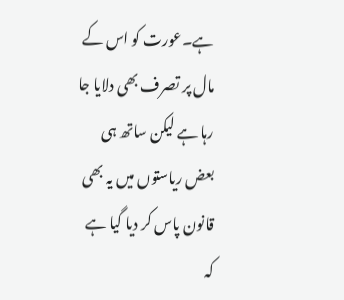ہے۔عورت کو اس کے مال پر تصرف بھی دلایا جا رہا ہے لیکن ساتھ ہی بعض ریاستوں میں یہ بھی قانون پاس کر دیا گیا ہے کہ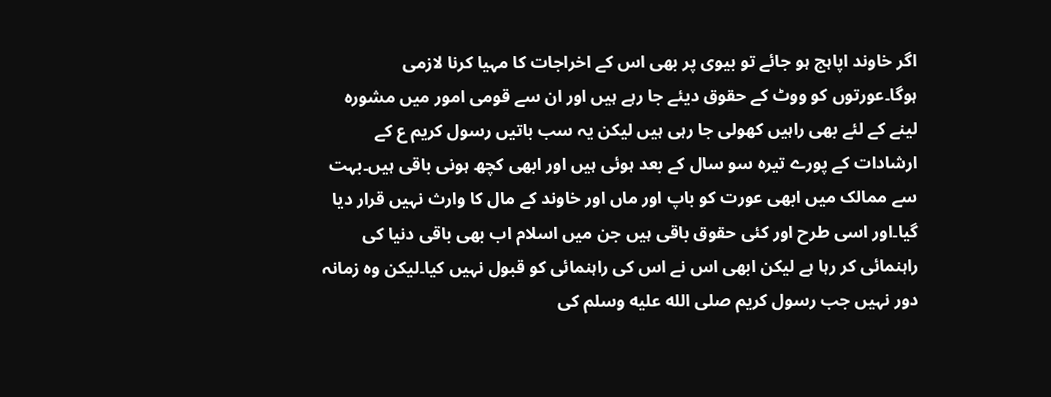اگر خاوند اپاہج ہو جائے تو بیوی پر بھی اس کے اخراجات کا مہیا کرنا لازمی ہوگا۔عورتوں کو ووٹ کے حقوق دیئے جا رہے ہیں اور ان سے قومی امور میں مشورہ لینے کے لئے بھی راہیں کھولی جا رہی ہیں لیکن یہ سب باتیں رسول کریم ع کے ارشادات کے پورے تیرہ سو سال کے بعد ہوئی ہیں اور ابھی کچھ ہونی باقی ہیں۔بہت سے ممالک میں ابھی عورت کو باپ اور ماں اور خاوند کے مال کا وارث نہیں قرار دیا گیا۔اور اسی طرح اور کئی حقوق باقی ہیں جن میں اسلام اب بھی باقی دنیا کی راہنمائی کر رہا ہے لیکن ابھی اس نے اس کی راہنمائی کو قبول نہیں کیا۔لیکن وہ زمانہ دور نہیں جب رسول کریم صلى الله عليه وسلم کی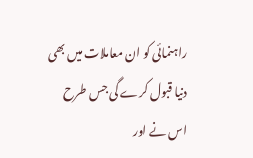راہنمائی کو ان معاملات میں بھی دنیا قبول کرے گی جس طرح اس نے اور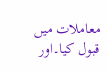معاملات میں قبول کیا۔اور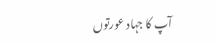آپ کا جہاد عورتوں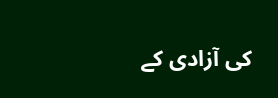کی آزادی کے